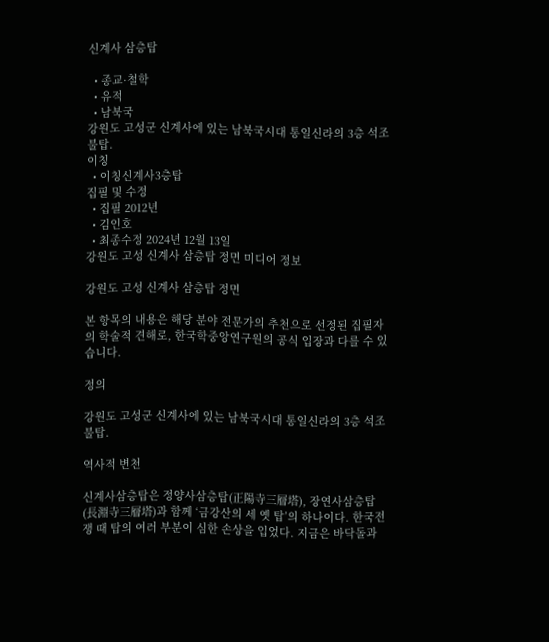신계사 삼층탑

  • 종교·철학
  • 유적
  • 남북국
강원도 고성군 신계사에 있는 남북국시대 통일신라의 3층 석조 불탑.
이칭
  • 이칭신계사3층탑
집필 및 수정
  • 집필 2012년
  • 김인호
  • 최종수정 2024년 12월 13일
강원도 고성 신계사 삼층탑 정면 미디어 정보

강원도 고성 신계사 삼층탑 정면

본 항목의 내용은 해당 분야 전문가의 추천으로 선정된 집필자의 학술적 견해로, 한국학중앙연구원의 공식 입장과 다를 수 있습니다.

정의

강원도 고성군 신계사에 있는 남북국시대 통일신라의 3층 석조 불탑.

역사적 변천

신계사삼층탑은 정양사삼층탑(正陽寺三層塔), 장연사삼층탑(長淵寺三層塔)과 함께 ‘금강산의 세 옛 탑’의 하나이다. 한국전쟁 때 탑의 여러 부분이 심한 손상을 입었다. 지금은 바닥돌과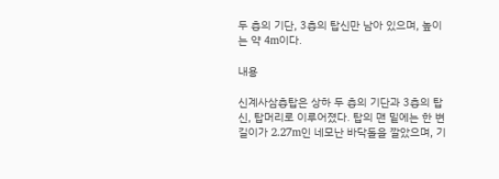두 층의 기단, 3층의 탑신만 남아 있으며, 높이는 약 4m이다.

내용

신계사삼층탑은 상하 두 층의 기단과 3층의 탑신, 탑머리로 이루어졌다. 탑의 맨 밑에는 한 변 길이가 2.27m인 네모난 바닥돌을 깔았으며, 기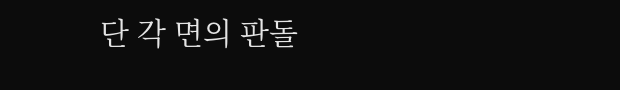단 각 면의 판돌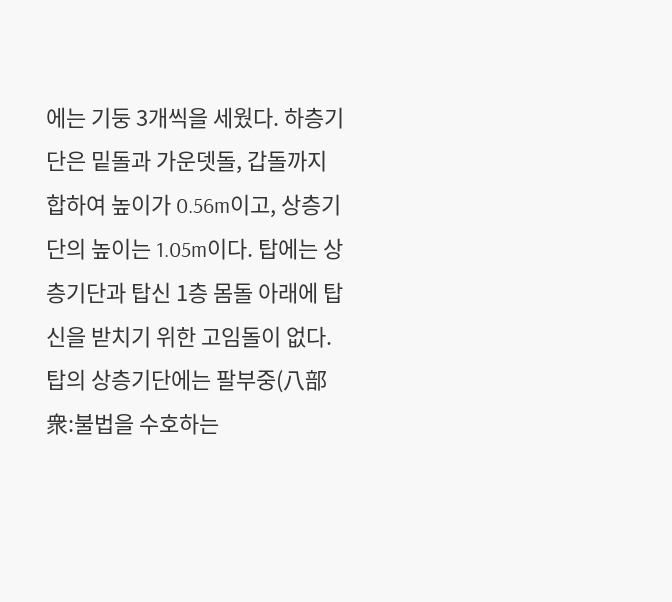에는 기둥 3개씩을 세웠다. 하층기단은 밑돌과 가운뎃돌, 갑돌까지 합하여 높이가 0.56m이고, 상층기단의 높이는 1.05m이다. 탑에는 상층기단과 탑신 1층 몸돌 아래에 탑신을 받치기 위한 고임돌이 없다. 탑의 상층기단에는 팔부중(八部衆:불법을 수호하는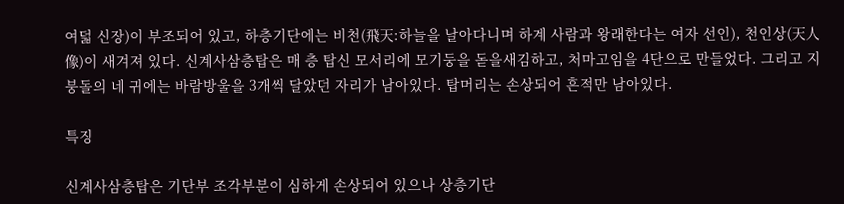여덟 신장)이 부조되어 있고, 하층기단에는 비천(飛天:하늘을 날아다니며 하계 사람과 왕래한다는 여자 선인), 천인상(天人像)이 새겨져 있다. 신계사삼층탑은 매 층 탑신 모서리에 모기둥을 돋을새김하고, 처마고임을 4단으로 만들었다. 그리고 지붕돌의 네 귀에는 바람방울을 3개씩 달았던 자리가 남아있다. 탑머리는 손상되어 흔적만 남아있다.

특징

신계사삼층탑은 기단부 조각부분이 심하게 손상되어 있으나 상층기단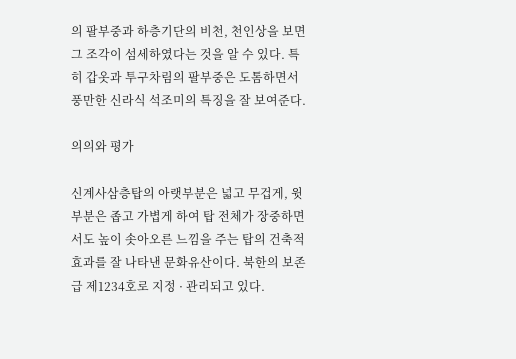의 팔부중과 하층기단의 비천, 천인상을 보면 그 조각이 섬세하였다는 것을 알 수 있다. 특히 갑옷과 투구차림의 팔부중은 도톰하면서 풍만한 신라식 석조미의 특징을 잘 보여준다.

의의와 평가

신계사삼층탑의 아랫부분은 넓고 무겁게, 윗부분은 좁고 가볍게 하여 탑 전체가 장중하면서도 높이 솟아오른 느낌을 주는 탑의 건축적 효과를 잘 나타낸 문화유산이다. 북한의 보존급 제1234호로 지정 · 관리되고 있다.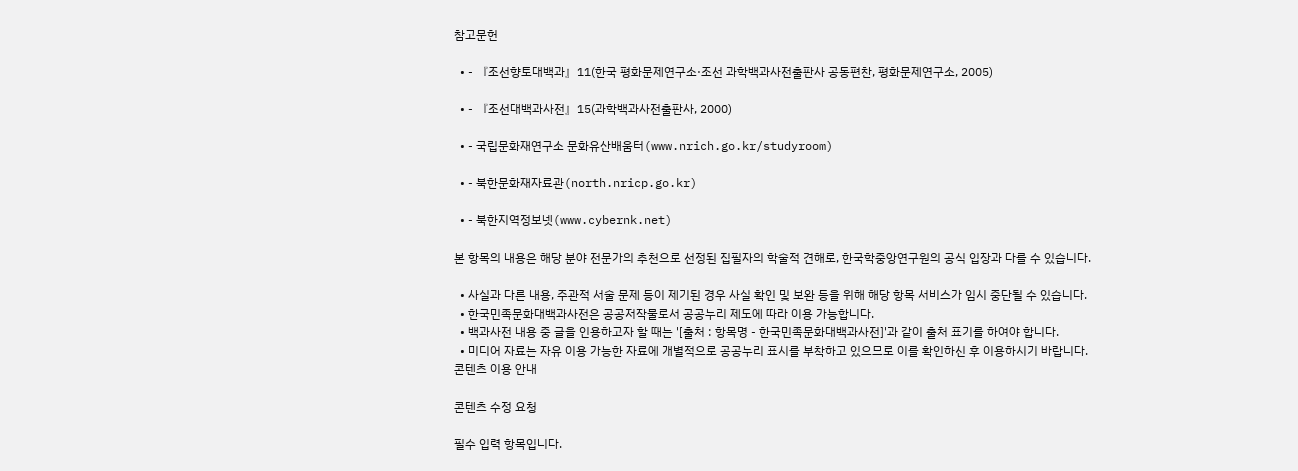참고문헌

  • - 『조선향토대백과』11(한국 평화문제연구소·조선 과학백과사전출판사 공동편찬, 평화문제연구소, 2005)

  • - 『조선대백과사전』15(과학백과사전출판사, 2000)

  • - 국립문화재연구소 문화유산배움터(www.nrich.go.kr/studyroom)

  • - 북한문화재자료관(north.nricp.go.kr)

  • - 북한지역정보넷(www.cybernk.net)

본 항목의 내용은 해당 분야 전문가의 추천으로 선정된 집필자의 학술적 견해로, 한국학중앙연구원의 공식 입장과 다를 수 있습니다.

  • 사실과 다른 내용, 주관적 서술 문제 등이 제기된 경우 사실 확인 및 보완 등을 위해 해당 항목 서비스가 임시 중단될 수 있습니다.
  • 한국민족문화대백과사전은 공공저작물로서 공공누리 제도에 따라 이용 가능합니다.
  • 백과사전 내용 중 글을 인용하고자 할 때는 '[출처 : 항목명 - 한국민족문화대백과사전]'과 같이 출처 표기를 하여야 합니다.
  • 미디어 자료는 자유 이용 가능한 자료에 개별적으로 공공누리 표시를 부착하고 있으므로 이를 확인하신 후 이용하시기 바랍니다.
콘텐츠 이용 안내

콘텐츠 수정 요청

필수 입력 항목입니다.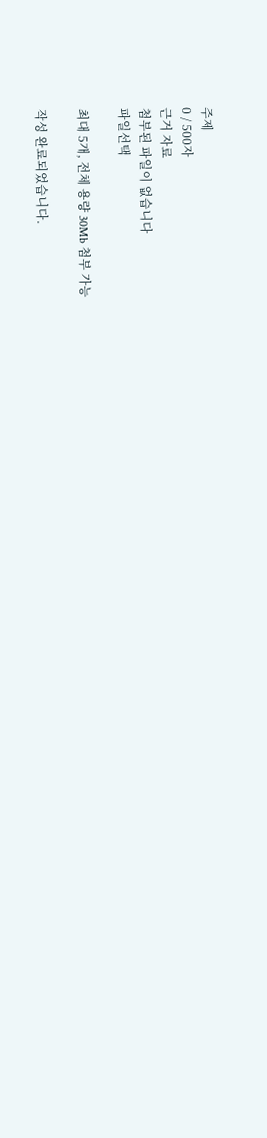주제
0 / 500자
근거 자료
첨부된 파일이 없습니다
파일선택

최대 5개, 전체 용량 30Mb 첨부 가능

작성 완료되었습니다.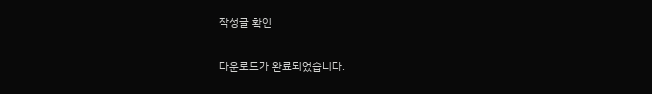작성글 확인

다운로드가 완료되었습니다.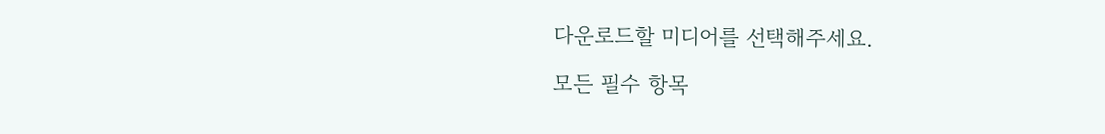다운로드할 미디어를 선택해주세요.

모든 필수 항목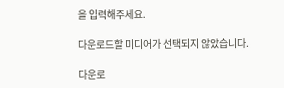을 입력해주세요.

다운로드할 미디어가 선택되지 않았습니다.

다운로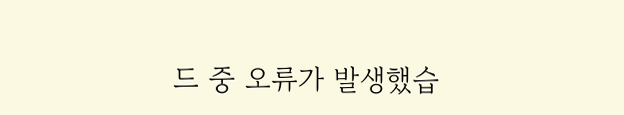드 중 오류가 발생했습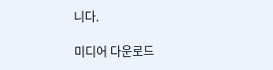니다.

미디어 다운로드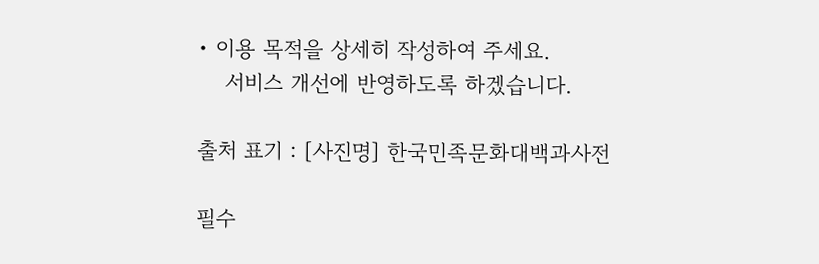• 이용 목적을 상세히 작성하여 주세요.
    서비스 개선에 반영하도록 하겠습니다.

출처 표기 : [사진명] 한국민족문화대백과사전

필수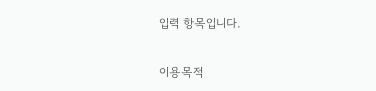입력 항목입니다.

이용목적